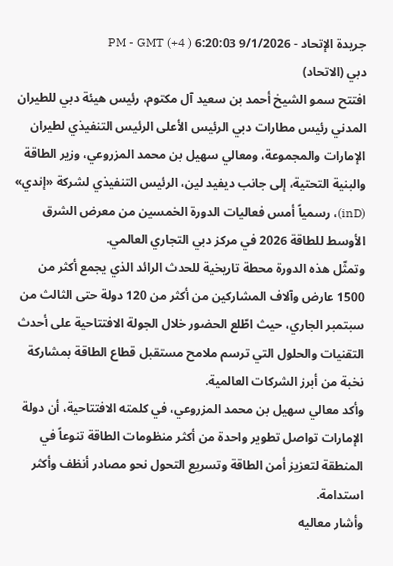جريدة الإتحاد - 9/1/2026 6:20:03 PM - GMT (+4 )
دبي (الاتحاد)
افتتح سمو الشيخ أحمد بن سعيد آل مكتوم، رئيس هيئة دبي للطيران المدني رئيس مطارات دبي الرئيس الأعلى الرئيس التنفيذي لطيران الإمارات والمجموعة، ومعالي سهيل بن محمد المزروعي، وزير الطاقة والبنية التحتية، إلى جانب ديفيد لين، الرئيس التنفيذي لشركة «إندي» (inD)، رسمياً أمس فعاليات الدورة الخمسين من معرض الشرق الأوسط للطاقة 2026 في مركز دبي التجاري العالمي.
وتمثّل هذه الدورة محطة تاريخية للحدث الرائد الذي يجمع أكثر من 1500 عارض وآلاف المشاركين من أكثر من 120 دولة حتى الثالث من سبتمبر الجاري، حيث اطّلع الحضور خلال الجولة الافتتاحية على أحدث التقنيات والحلول التي ترسم ملامح مستقبل قطاع الطاقة بمشاركة نخبة من أبرز الشركات العالمية.
وأكد معالي سهيل بن محمد المزروعي، في كلمته الافتتاحية، أن دولة الإمارات تواصل تطوير واحدة من أكثر منظومات الطاقة تنوعاً في المنطقة لتعزيز أمن الطاقة وتسريع التحول نحو مصادر أنظف وأكثر استدامة.
وأشار معاليه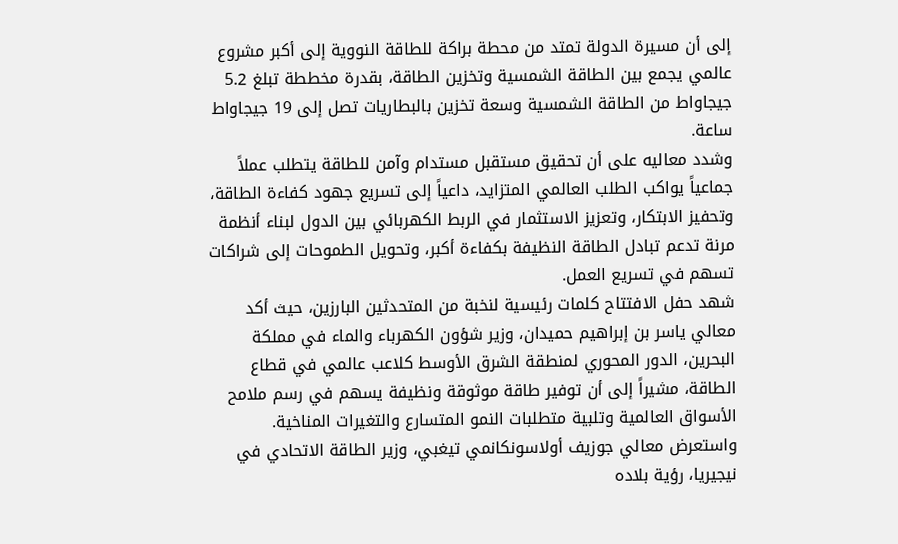إلى أن مسيرة الدولة تمتد من محطة براكة للطاقة النووية إلى أكبر مشروع عالمي يجمع بين الطاقة الشمسية وتخزين الطاقة، بقدرة مخططة تبلغ 5.2 جيجاواط من الطاقة الشمسية وسعة تخزين بالبطاريات تصل إلى 19 جيجاواط ساعة.
وشدد معاليه على أن تحقيق مستقبل مستدام وآمن للطاقة يتطلب عملاً جماعياً يواكب الطلب العالمي المتزايد، داعياً إلى تسريع جهود كفاءة الطاقة، وتحفيز الابتكار، وتعزيز الاستثمار في الربط الكهربائي بين الدول لبناء أنظمة مرنة تدعم تبادل الطاقة النظيفة بكفاءة أكبر، وتحويل الطموحات إلى شراكات تسهم في تسريع العمل.
شهد حفل الافتتاح كلمات رئيسية لنخبة من المتحدثين البارزين، حيث أكد معالي ياسر بن إبراهيم حميدان، وزير شؤون الكهرباء والماء في مملكة البحرين، الدور المحوري لمنطقة الشرق الأوسط كلاعب عالمي في قطاع الطاقة، مشيراً إلى أن توفير طاقة موثوقة ونظيفة يسهم في رسم ملامح الأسواق العالمية وتلبية متطلبات النمو المتسارع والتغيرات المناخية.
واستعرض معالي جوزيف أولاسونكانمي تيغبي، وزير الطاقة الاتحادي في نيجيريا، رؤية بلاده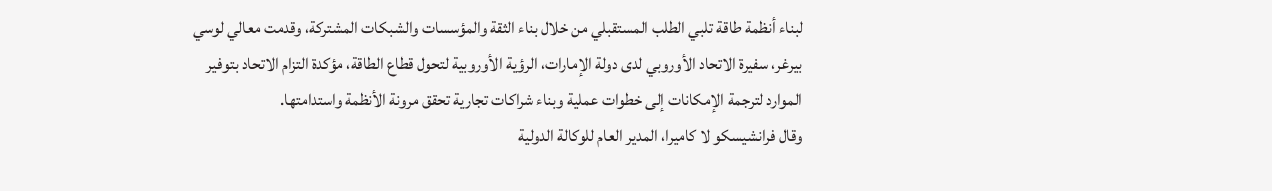لبناء أنظمة طاقة تلبي الطلب المستقبلي من خلال بناء الثقة والمؤسسات والشبكات المشتركة، وقدمت معالي لوسي بيرغر، سفيرة الاتحاد الأوروبي لدى دولة الإمارات، الرؤية الأوروبية لتحول قطاع الطاقة، مؤكدة التزام الاتحاد بتوفير الموارد لترجمة الإمكانات إلى خطوات عملية وبناء شراكات تجارية تحقق مرونة الأنظمة واستدامتها.
وقال فرانشيسكو لا كاميرا، المدير العام للوكالة الدولية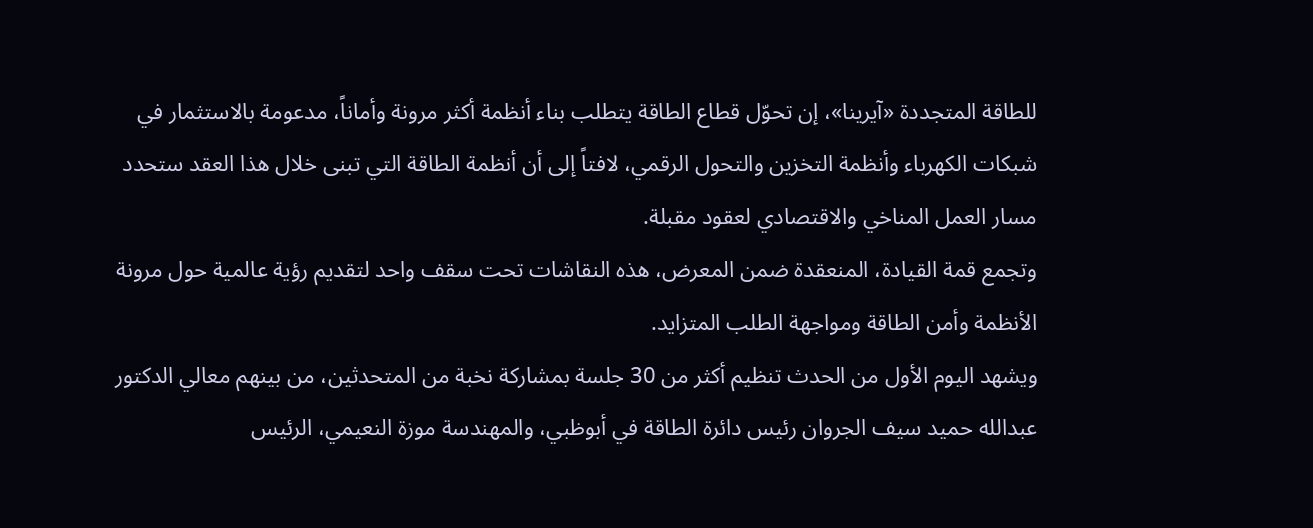للطاقة المتجددة «آيرينا»، إن تحوّل قطاع الطاقة يتطلب بناء أنظمة أكثر مرونة وأماناً، مدعومة بالاستثمار في شبكات الكهرباء وأنظمة التخزين والتحول الرقمي، لافتاً إلى أن أنظمة الطاقة التي تبنى خلال هذا العقد ستحدد مسار العمل المناخي والاقتصادي لعقود مقبلة.
وتجمع قمة القيادة، المنعقدة ضمن المعرض، هذه النقاشات تحت سقف واحد لتقديم رؤية عالمية حول مرونة الأنظمة وأمن الطاقة ومواجهة الطلب المتزايد.
ويشهد اليوم الأول من الحدث تنظيم أكثر من 30 جلسة بمشاركة نخبة من المتحدثين، من بينهم معالي الدكتور عبدالله حميد سيف الجروان رئيس دائرة الطاقة في أبوظبي، والمهندسة موزة النعيمي، الرئيس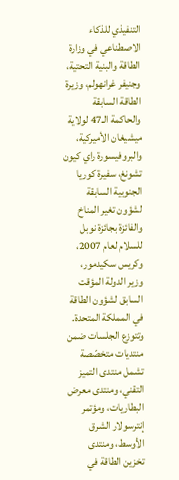التنفيذي للذكاء الاصطناعي في وزارة الطاقة والبنية التحتية، وجنيفر غرانهولم، وزيرة الطاقة السابقة والحاكمة الـ47 لولاية ميشيغان الأميركية، والبروفيسورة راي كيون تشونغ، سفيرة كوريا الجنوبية السابقة لشؤون تغير المناخ والفائزة بجائزة نوبل للسلام لعام 2007، وكريس سكيدمور، وزير الدولة المؤقت السابق لشؤون الطاقة في المملكة المتحدة.
وتتوزع الجلسات ضمن منتديات متخصّصة تشمل منتدى التميز التقني، ومنتدى معرض البطاريات، ومؤتمر إنترسولار الشرق الأوسط، ومنتدى تخزين الطاقة في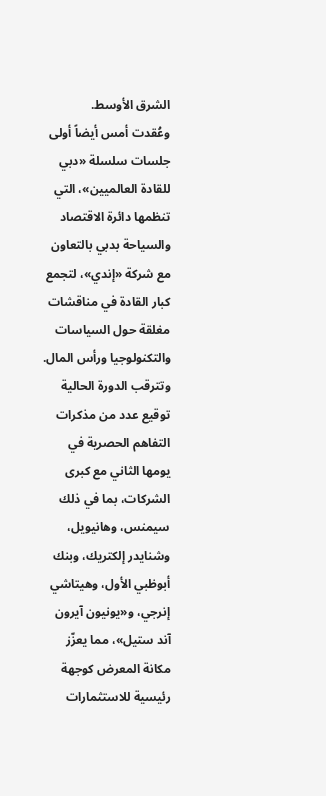الشرق الأوسط.
وعُقدت أمس أيضاً أولى جلسات سلسلة «دبي للقادة العالميين»، التي تنظمها دائرة الاقتصاد والسياحة بدبي بالتعاون مع شركة «إندي»، لتجمع كبار القادة في مناقشات مغلقة حول السياسات والتكنولوجيا ورأس المال.
وتترقب الدورة الحالية توقيع عدد من مذكرات التفاهم الحصرية في يومها الثاني مع كبرى الشركات، بما في ذلك سيمنس، وهانيويل، وشنايدر إلكتريك، وبنك أبوظبي الأول، وهيتاشي إنرجي، و«يونيون آيرون آند ستيل»، مما يعزّز مكانة المعرض كوجهة رئيسية للاستثمارات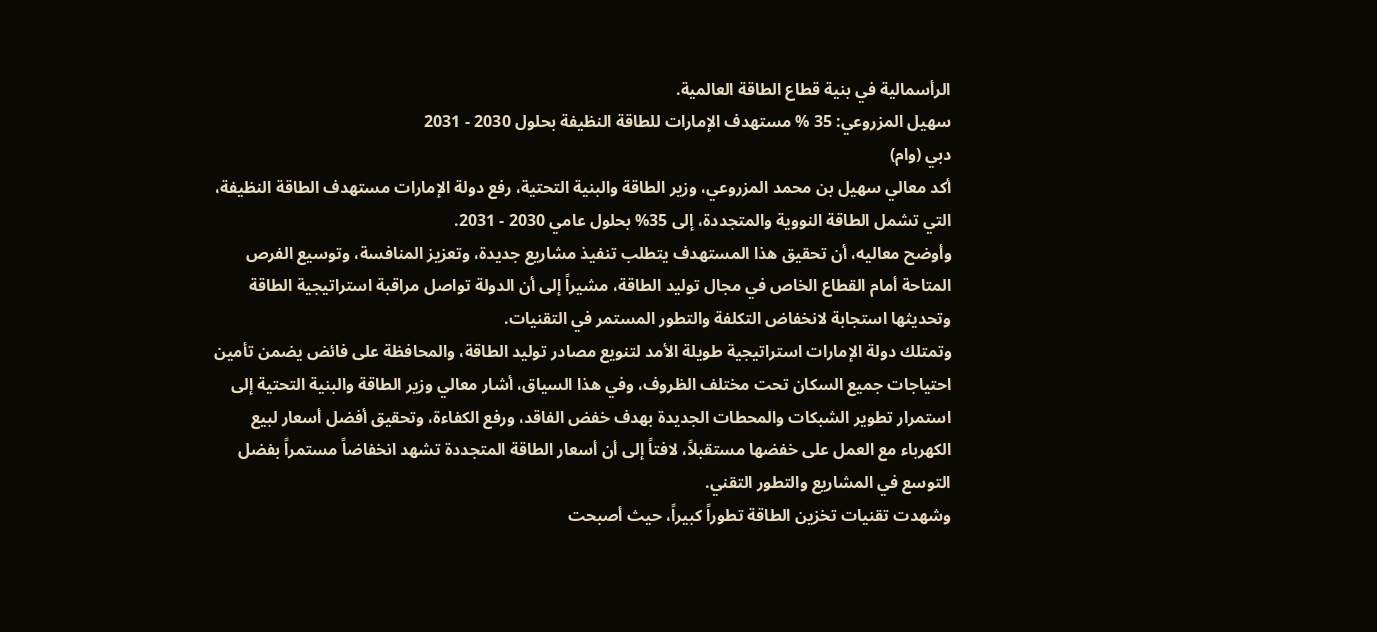الرأسمالية في بنية قطاع الطاقة العالمية.
سهيل المزروعي: 35 % مستهدف الإمارات للطاقة النظيفة بحلول 2030 - 2031
دبي (وام)
أكد معالي سهيل بن محمد المزروعي، وزير الطاقة والبنية التحتية، رفع دولة الإمارات مستهدف الطاقة النظيفة، التي تشمل الطاقة النووية والمتجددة، إلى 35% بحلول عامي 2030 - 2031.
وأوضح معاليه، أن تحقيق هذا المستهدف يتطلب تنفيذ مشاريع جديدة، وتعزيز المنافسة، وتوسيع الفرص المتاحة أمام القطاع الخاص في مجال توليد الطاقة، مشيراً إلى أن الدولة تواصل مراقبة استراتيجية الطاقة وتحديثها استجابة لانخفاض التكلفة والتطور المستمر في التقنيات.
وتمتلك دولة الإمارات استراتيجية طويلة الأمد لتنويع مصادر توليد الطاقة، والمحافظة على فائض يضمن تأمين احتياجات جميع السكان تحت مختلف الظروف، وفي هذا السياق، أشار معالي وزير الطاقة والبنية التحتية إلى استمرار تطوير الشبكات والمحطات الجديدة بهدف خفض الفاقد، ورفع الكفاءة، وتحقيق أفضل أسعار لبيع الكهرباء مع العمل على خفضها مستقبلاً، لافتاً إلى أن أسعار الطاقة المتجددة تشهد انخفاضاً مستمراً بفضل التوسع في المشاريع والتطور التقني.
وشهدت تقنيات تخزين الطاقة تطوراً كبيراً، حيث أصبحت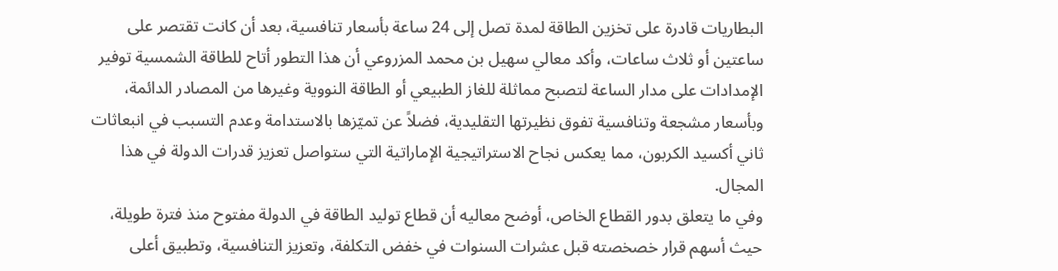البطاريات قادرة على تخزين الطاقة لمدة تصل إلى 24 ساعة بأسعار تنافسية، بعد أن كانت تقتصر على ساعتين أو ثلاث ساعات، وأكد معالي سهيل بن محمد المزروعي أن هذا التطور أتاح للطاقة الشمسية توفير الإمدادات على مدار الساعة لتصبح مماثلة للغاز الطبيعي أو الطاقة النووية وغيرها من المصادر الدائمة، وبأسعار مشجعة وتنافسية تفوق نظيرتها التقليدية، فضلاً عن تميّزها بالاستدامة وعدم التسبب في انبعاثات ثاني أكسيد الكربون، مما يعكس نجاح الاستراتيجية الإماراتية التي ستواصل تعزيز قدرات الدولة في هذا المجال.
وفي ما يتعلق بدور القطاع الخاص، أوضح معاليه أن قطاع توليد الطاقة في الدولة مفتوح منذ فترة طويلة، حيث أسهم قرار خصخصته قبل عشرات السنوات في خفض التكلفة، وتعزيز التنافسية، وتطبيق أعلى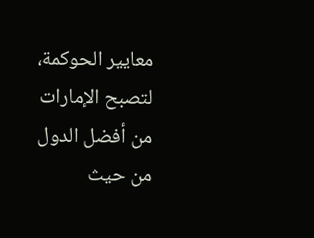معايير الحوكمة، لتصبح الإمارات من أفضل الدول من حيث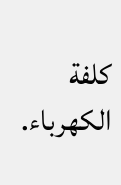كلفة الكهرباء.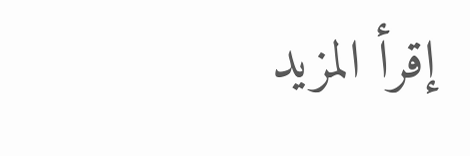إقرأ المزيد